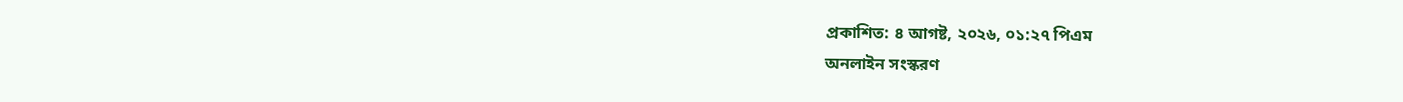প্রকাশিত: ৪ আগষ্ট, ২০২৬, ০১:২৭ পিএম
অনলাইন সংস্করণ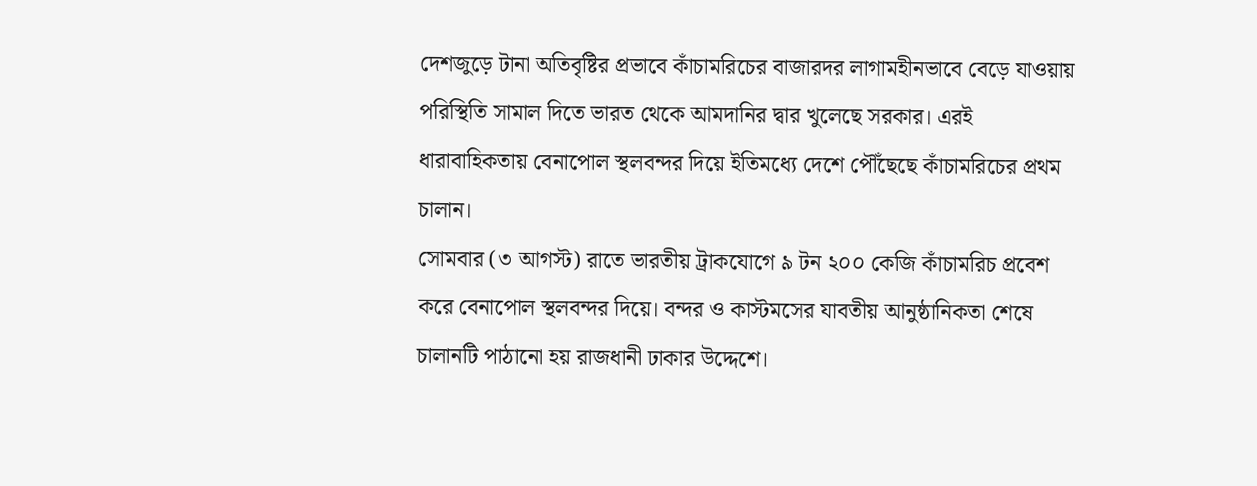দেশজুড়ে টানা অতিবৃষ্টির প্রভাবে কাঁচামরিচের বাজারদর লাগামহীনভাবে বেড়ে যাওয়ায় পরিস্থিতি সামাল দিতে ভারত থেকে আমদানির দ্বার খুলেছে সরকার। এরই ধারাবাহিকতায় বেনাপোল স্থলবন্দর দিয়ে ইতিমধ্যে দেশে পৌঁছেছে কাঁচামরিচের প্রথম চালান।
সোমবার (৩ আগস্ট) রাতে ভারতীয় ট্রাকযোগে ৯ টন ২০০ কেজি কাঁচামরিচ প্রবেশ করে বেনাপোল স্থলবন্দর দিয়ে। বন্দর ও কাস্টমসের যাবতীয় আনুষ্ঠানিকতা শেষে চালানটি পাঠানো হয় রাজধানী ঢাকার উদ্দেশে।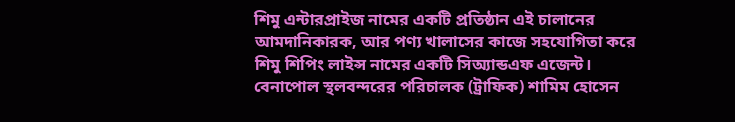শিমু এন্টারপ্রাইজ নামের একটি প্রতিষ্ঠান এই চালানের আমদানিকারক, আর পণ্য খালাসের কাজে সহযোগিতা করে শিমু শিপিং লাইন্স নামের একটি সিঅ্যান্ডএফ এজেন্ট।
বেনাপোল স্থলবন্দরের পরিচালক (ট্রাফিক) শামিম হোসেন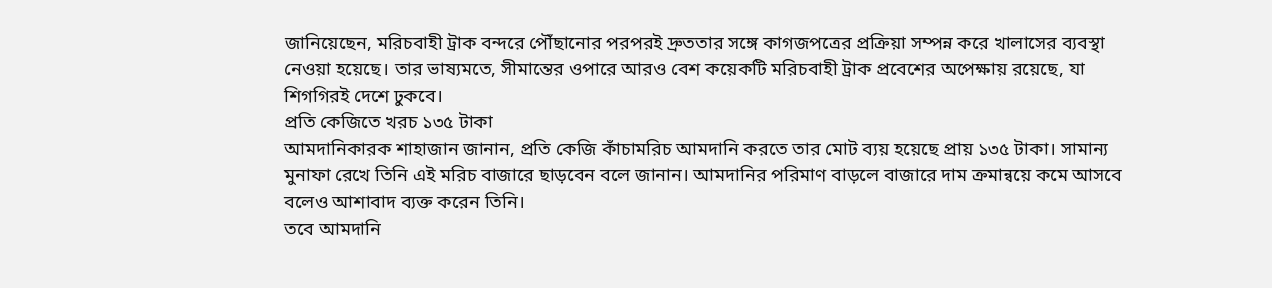জানিয়েছেন, মরিচবাহী ট্রাক বন্দরে পৌঁছানোর পরপরই দ্রুততার সঙ্গে কাগজপত্রের প্রক্রিয়া সম্পন্ন করে খালাসের ব্যবস্থা নেওয়া হয়েছে। তার ভাষ্যমতে, সীমান্তের ওপারে আরও বেশ কয়েকটি মরিচবাহী ট্রাক প্রবেশের অপেক্ষায় রয়েছে, যা শিগগিরই দেশে ঢুকবে।
প্রতি কেজিতে খরচ ১৩৫ টাকা
আমদানিকারক শাহাজান জানান, প্রতি কেজি কাঁচামরিচ আমদানি করতে তার মোট ব্যয় হয়েছে প্রায় ১৩৫ টাকা। সামান্য মুনাফা রেখে তিনি এই মরিচ বাজারে ছাড়বেন বলে জানান। আমদানির পরিমাণ বাড়লে বাজারে দাম ক্রমান্বয়ে কমে আসবে বলেও আশাবাদ ব্যক্ত করেন তিনি।
তবে আমদানি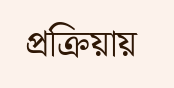প্রক্রিয়ায়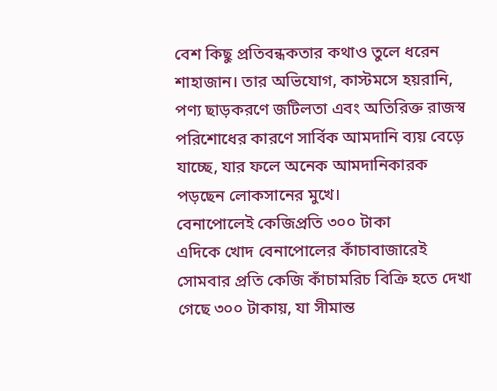বেশ কিছু প্রতিবন্ধকতার কথাও তুলে ধরেন শাহাজান। তার অভিযোগ, কাস্টমসে হয়রানি, পণ্য ছাড়করণে জটিলতা এবং অতিরিক্ত রাজস্ব পরিশোধের কারণে সার্বিক আমদানি ব্যয় বেড়ে যাচ্ছে, যার ফলে অনেক আমদানিকারক পড়ছেন লোকসানের মুখে।
বেনাপোলেই কেজিপ্রতি ৩০০ টাকা
এদিকে খোদ বেনাপোলের কাঁচাবাজারেই সোমবার প্রতি কেজি কাঁচামরিচ বিক্রি হতে দেখা গেছে ৩০০ টাকায়, যা সীমান্ত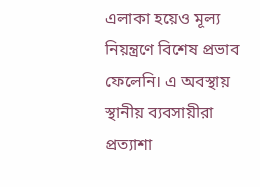এলাকা হয়েও মূল্য নিয়ন্ত্রণে বিশেষ প্রভাব ফেলেনি। এ অবস্থায় স্থানীয় ব্যবসায়ীরা প্রত্যাশা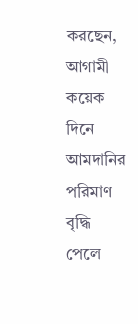করছেন, আগামী কয়েক দিনে আমদানির পরিমাণ বৃদ্ধি পেলে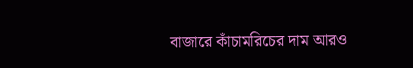বাজারে কাঁচামরিচের দাম আরও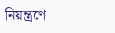নিয়ন্ত্রণে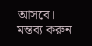আসবে।
মন্তব্য করুন